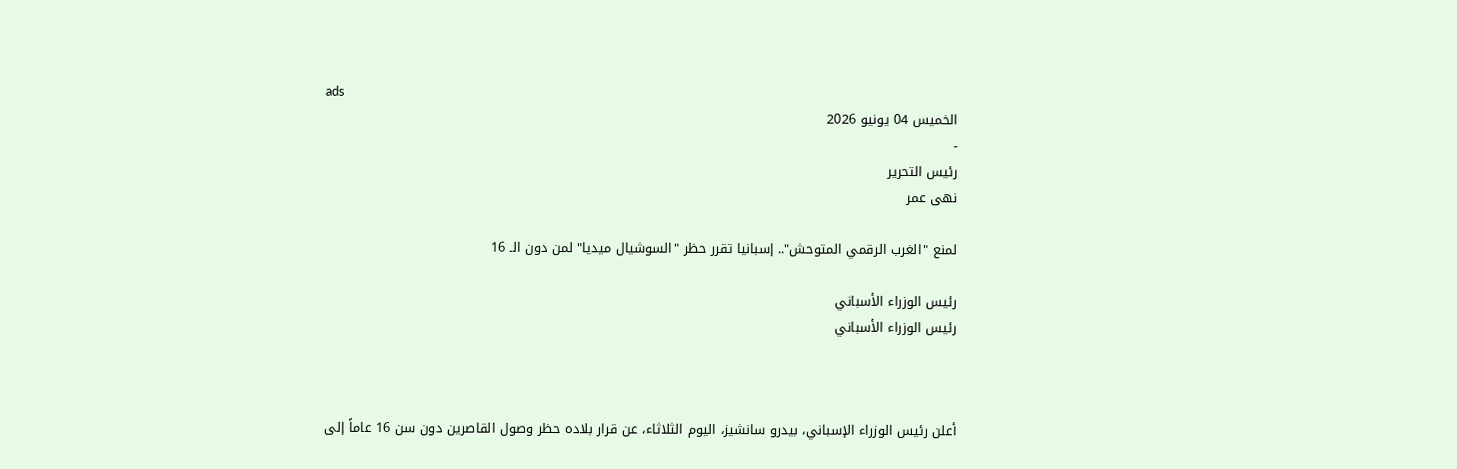ads
الخميس 04 يونيو 2026
-
رئيس التحرير
نهى عمر

لمنع "الغرب الرقمي المتوحش".. إسبانيا تقرر حظر "السوشيال ميديا" لمن دون الـ 16

رئيس الوزراء الأسباني
رئيس الوزراء الأسباني



أعلن رئيس الوزراء الإسباني، بيدرو سانشيز، اليوم الثلاثاء، عن قرار بلاده حظر وصول القاصرين دون سن 16 عاماً إلى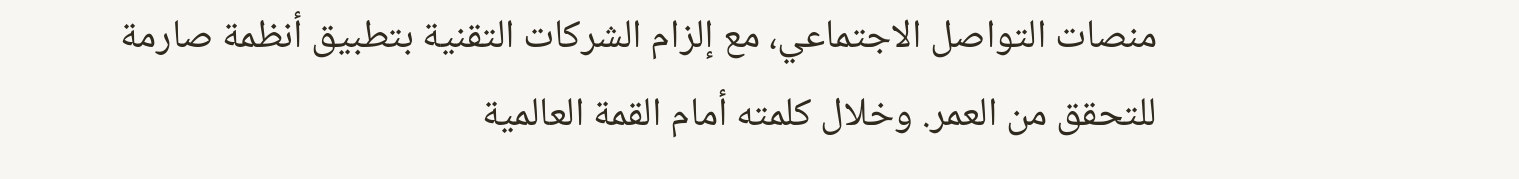منصات التواصل الاجتماعي، مع إلزام الشركات التقنية بتطبيق أنظمة صارمة للتحقق من العمر. وخلال كلمته أمام القمة العالمية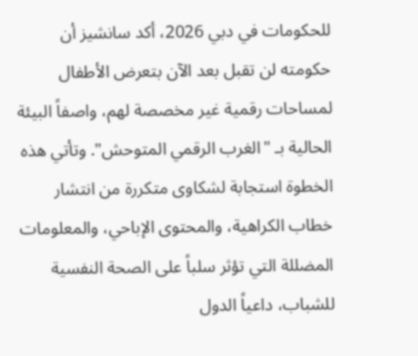للحكومات في دبي 2026، أكد سانشيز أن حكومته لن تقبل بعد الآن بتعرض الأطفال لمساحات رقمية غير مخصصة لهم، واصفاً البيئة الحالية بـ "الغرب الرقمي المتوحش". وتأتي هذه الخطوة استجابة لشكاوى متكررة من انتشار خطاب الكراهية، والمحتوى الإباحي، والمعلومات المضللة التي تؤثر سلباً على الصحة النفسية للشباب، داعياً الدول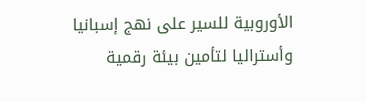الأوروبية للسير على نهج إسبانيا وأستراليا لتأمين بيئة رقمية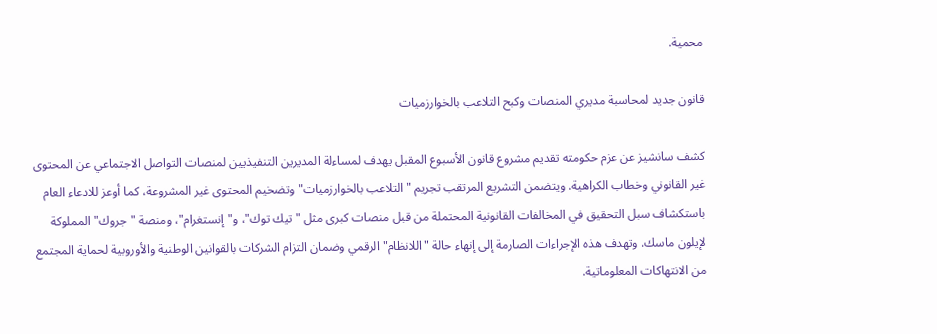محمية.

قانون جديد لمحاسبة مديري المنصات وكبح التلاعب بالخوارزميات

كشف سانشيز عن عزم حكومته تقديم مشروع قانون الأسبوع المقبل يهدف لمساءلة المديرين التنفيذيين لمنصات التواصل الاجتماعي عن المحتوى غير القانوني وخطاب الكراهية. ويتضمن التشريع المرتقب تجريم "التلاعب بالخوارزميات" وتضخيم المحتوى غير المشروعة، كما أوعز للادعاء العام باستكشاف سبل التحقيق في المخالفات القانونية المحتملة من قبل منصات كبرى مثل "تيك توك"، و"إنستغرام"، ومنصة "جروك" المملوكة لإيلون ماسك. وتهدف هذه الإجراءات الصارمة إلى إنهاء حالة "اللانظام" الرقمي وضمان التزام الشركات بالقوانين الوطنية والأوروبية لحماية المجتمع من الانتهاكات المعلوماتية.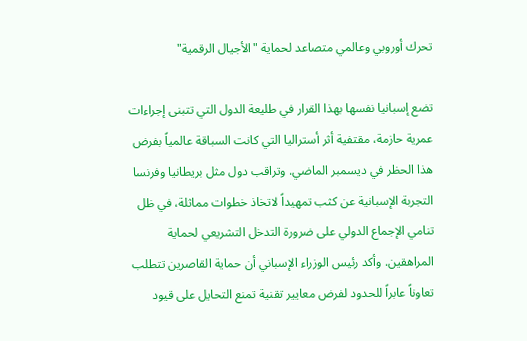تحرك أوروبي وعالمي متصاعد لحماية "الأجيال الرقمية"

تضع إسبانيا نفسها بهذا القرار في طليعة الدول التي تتبنى إجراءات عمرية حازمة، مقتفية أثر أستراليا التي كانت السباقة عالمياً بفرض هذا الحظر في ديسمبر الماضي. وتراقب دول مثل بريطانيا وفرنسا التجربة الإسبانية عن كثب تمهيداً لاتخاذ خطوات مماثلة، في ظل تنامي الإجماع الدولي على ضرورة التدخل التشريعي لحماية المراهقين. وأكد رئيس الوزراء الإسباني أن حماية القاصرين تتطلب تعاوناً عابراً للحدود لفرض معايير تقنية تمنع التحايل على قيود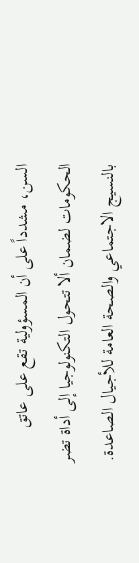السن، مشدداً على أن المسؤولية تقع على عاتق الحكومات لضمان ألا تتحول التكنولوجيا إلى أداة تضر بالنسيج الاجتماعي والصحة العامة للأجيال الصاعدة.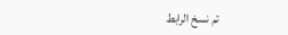تم نسخ الرابط